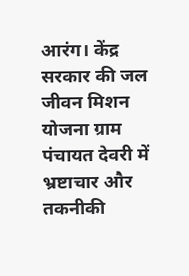आरंग। केंद्र सरकार की जल जीवन मिशन योजना ग्राम पंचायत देवरी में भ्रष्टाचार और तकनीकी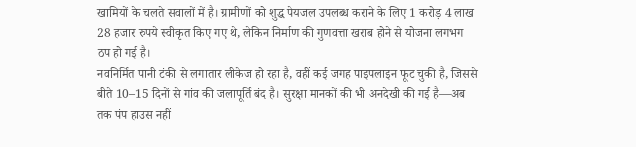खामियों के चलते सवालों में है। ग्रामीणों को शुद्ध पेयजल उपलब्ध कराने के लिए 1 करोड़ 4 लाख 28 हजार रुपये स्वीकृत किए गए थे, लेकिन निर्माण की गुणवत्ता खराब होने से योजना लगभग ठप हो गई है।
नवनिर्मित पानी टंकी से लगातार लीकेज हो रहा है, वहीं कई जगह पाइपलाइन फूट चुकी है, जिससे बीते 10–15 दिनों से गांव की जलापूर्ति बंद है। सुरक्षा मानकों की भी अनदेखी की गई है—अब तक पंप हाउस नहीं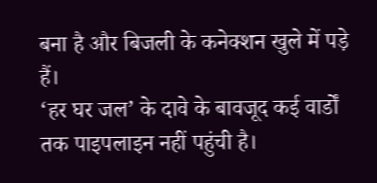बना है और बिजली के कनेक्शन खुले में पड़े हैं।
‘हर घर जल’ के दावे के बावजूद कई वार्डों तक पाइपलाइन नहीं पहुंची है।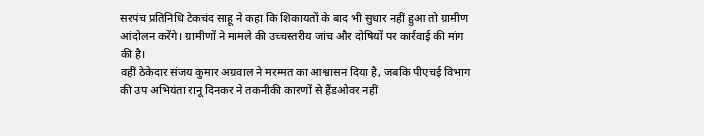सरपंच प्रतिनिधि टेकचंद साहू ने कहा कि शिकायतों के बाद भी सुधार नहीं हुआ तो ग्रामीण आंदोलन करेंगे। ग्रामीणों ने मामले की उच्चस्तरीय जांच और दोषियों पर कार्रवाई की मांग की है।
वहीं ठेकेदार संजय कुमार अग्रवाल ने मरम्मत का आश्वासन दिया है, जबकि पीएचई विभाग की उप अभियंता रानू दिनकर ने तकनीकी कारणों से हैंडओवर नहीं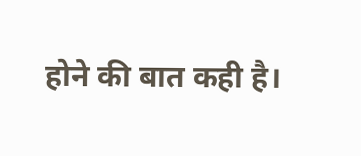होने की बात कही है।